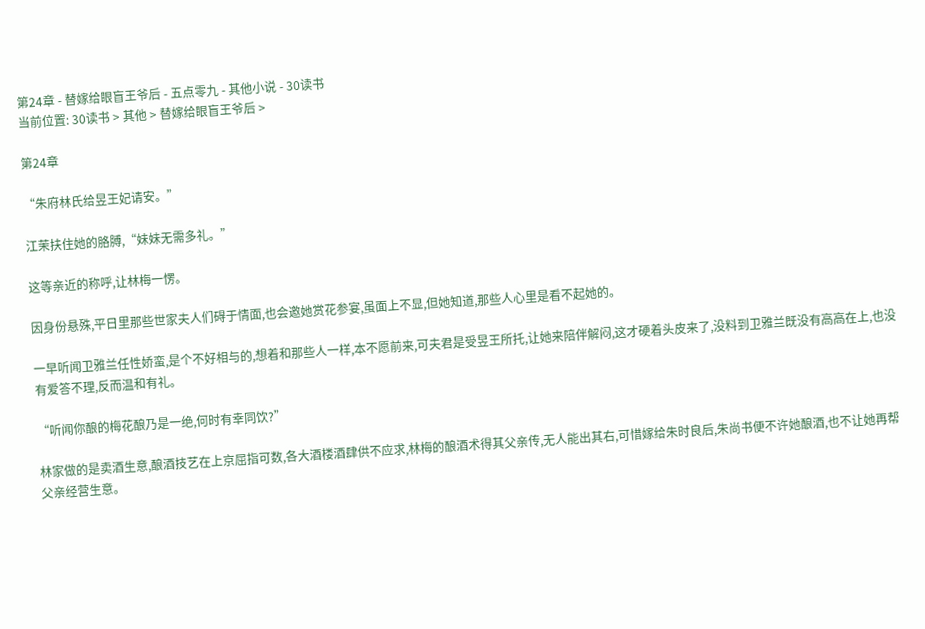第24章 - 替嫁给眼盲王爷后 - 五点零九 - 其他小说 - 30读书
当前位置: 30读书 > 其他 > 替嫁给眼盲王爷后 >

第24章

“朱府林氏给昱王妃请安。”

江茉扶住她的胳膊,“妹妹无需多礼。”

这等亲近的称呼,让林梅一愣。

因身份悬殊,平日里那些世家夫人们碍于情面,也会邀她赏花参宴,虽面上不显,但她知道,那些人心里是看不起她的。

一早听闻卫雅兰任性娇蛮,是个不好相与的,想着和那些人一样,本不愿前来,可夫君是受昱王所托,让她来陪伴解闷,这才硬着头皮来了,没料到卫雅兰既没有高高在上,也没有爱答不理,反而温和有礼。

“听闻你酿的梅花酿乃是一绝,何时有幸同饮?”

林家做的是卖酒生意,酿酒技艺在上京屈指可数,各大酒楼酒肆供不应求,林梅的酿酒术得其父亲传,无人能出其右,可惜嫁给朱时良后,朱尚书便不许她酿酒,也不让她再帮父亲经营生意。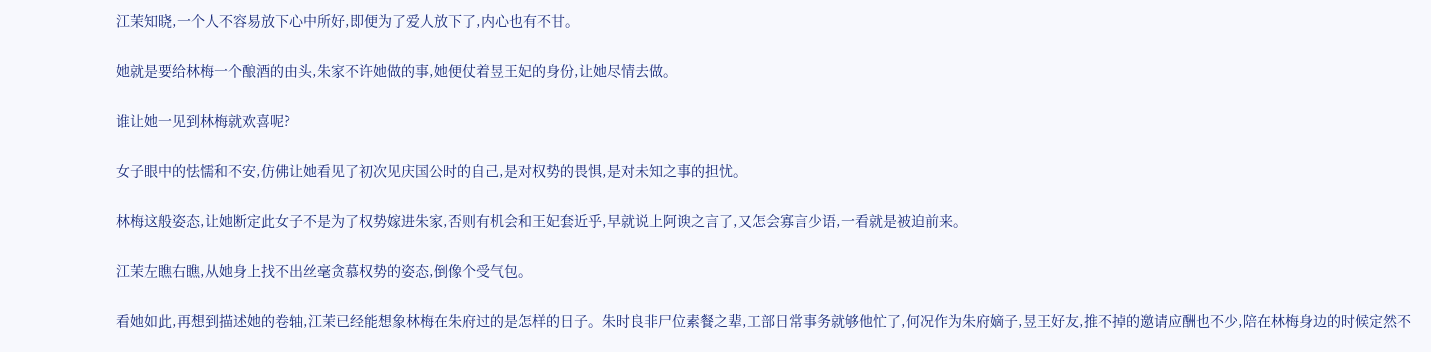江茉知晓,一个人不容易放下心中所好,即便为了爱人放下了,内心也有不甘。

她就是要给林梅一个酿酒的由头,朱家不许她做的事,她便仗着昱王妃的身份,让她尽情去做。

谁让她一见到林梅就欢喜呢?

女子眼中的怯懦和不安,仿佛让她看见了初次见庆国公时的自己,是对权势的畏惧,是对未知之事的担忧。

林梅这般姿态,让她断定此女子不是为了权势嫁进朱家,否则有机会和王妃套近乎,早就说上阿谀之言了,又怎会寡言少语,一看就是被迫前来。

江茉左瞧右瞧,从她身上找不出丝毫贪慕权势的姿态,倒像个受气包。

看她如此,再想到描述她的卷轴,江茉已经能想象林梅在朱府过的是怎样的日子。朱时良非尸位素餐之辈,工部日常事务就够他忙了,何况作为朱府嫡子,昱王好友,推不掉的邀请应酬也不少,陪在林梅身边的时候定然不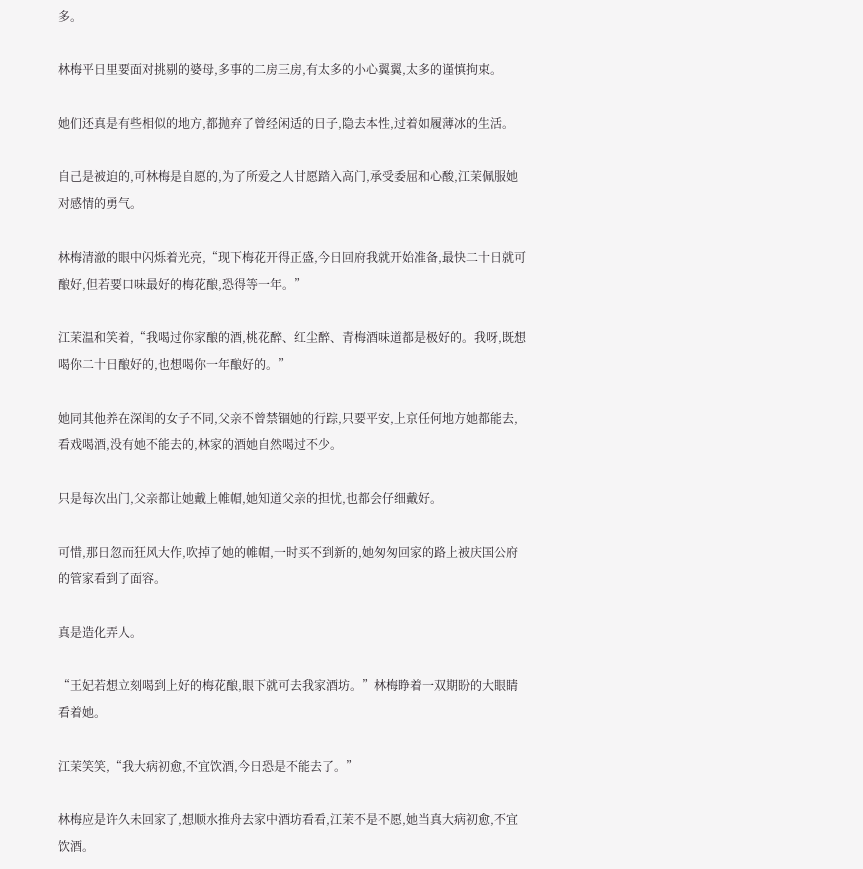多。

林梅平日里要面对挑剔的婆母,多事的二房三房,有太多的小心翼翼,太多的谨慎拘束。

她们还真是有些相似的地方,都抛弃了曾经闲适的日子,隐去本性,过着如履薄冰的生活。

自己是被迫的,可林梅是自愿的,为了所爱之人甘愿踏入高门,承受委屈和心酸,江茉佩服她对感情的勇气。

林梅清澈的眼中闪烁着光亮,“现下梅花开得正盛,今日回府我就开始准备,最快二十日就可酿好,但若要口味最好的梅花酿,恐得等一年。”

江茉温和笑着,“我喝过你家酿的酒,桃花醉、红尘醉、青梅酒味道都是极好的。我呀,既想喝你二十日酿好的,也想喝你一年酿好的。”

她同其他养在深闺的女子不同,父亲不曾禁锢她的行踪,只要平安,上京任何地方她都能去,看戏喝酒,没有她不能去的,林家的酒她自然喝过不少。

只是每次出门,父亲都让她戴上帷帽,她知道父亲的担忧,也都会仔细戴好。

可惜,那日忽而狂风大作,吹掉了她的帷帽,一时买不到新的,她匆匆回家的路上被庆国公府的管家看到了面容。

真是造化弄人。

“王妃若想立刻喝到上好的梅花酿,眼下就可去我家酒坊。”林梅睁着一双期盼的大眼睛看着她。

江茉笑笑,“我大病初愈,不宜饮酒,今日恐是不能去了。”

林梅应是许久未回家了,想顺水推舟去家中酒坊看看,江茉不是不愿,她当真大病初愈,不宜饮酒。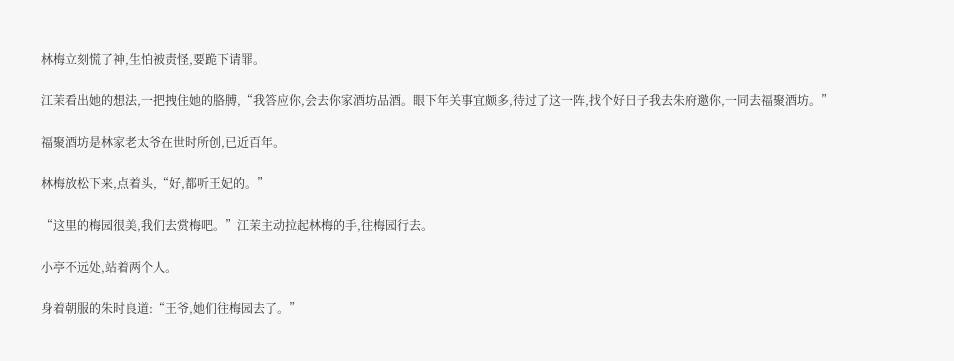林梅立刻慌了神,生怕被责怪,要跪下请罪。

江茉看出她的想法,一把拽住她的胳膊,“我答应你,会去你家酒坊品酒。眼下年关事宜颇多,待过了这一阵,找个好日子我去朱府邀你,一同去福聚酒坊。”

福聚酒坊是林家老太爷在世时所创,已近百年。

林梅放松下来,点着头,“好,都听王妃的。”

“这里的梅园很美,我们去赏梅吧。”江茉主动拉起林梅的手,往梅园行去。

小亭不远处,站着两个人。

身着朝服的朱时良道:“王爷,她们往梅园去了。”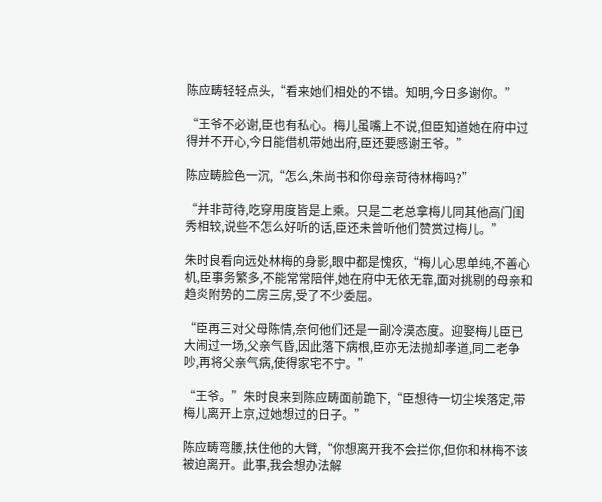陈应畴轻轻点头,“看来她们相处的不错。知明,今日多谢你。”

“王爷不必谢,臣也有私心。梅儿虽嘴上不说,但臣知道她在府中过得并不开心,今日能借机带她出府,臣还要感谢王爷。”

陈应畴脸色一沉,“怎么,朱尚书和你母亲苛待林梅吗?”

“并非苛待,吃穿用度皆是上乘。只是二老总拿梅儿同其他高门闺秀相较,说些不怎么好听的话,臣还未曾听他们赞赏过梅儿。”

朱时良看向远处林梅的身影,眼中都是愧疚,“梅儿心思单纯,不善心机,臣事务繁多,不能常常陪伴,她在府中无依无靠,面对挑剔的母亲和趋炎附势的二房三房,受了不少委屈。

“臣再三对父母陈情,奈何他们还是一副冷漠态度。迎娶梅儿臣已大闹过一场,父亲气昏,因此落下病根,臣亦无法抛却孝道,同二老争吵,再将父亲气病,使得家宅不宁。”

“王爷。”朱时良来到陈应畴面前跪下,“臣想待一切尘埃落定,带梅儿离开上京,过她想过的日子。”

陈应畴弯腰,扶住他的大臂,“你想离开我不会拦你,但你和林梅不该被迫离开。此事,我会想办法解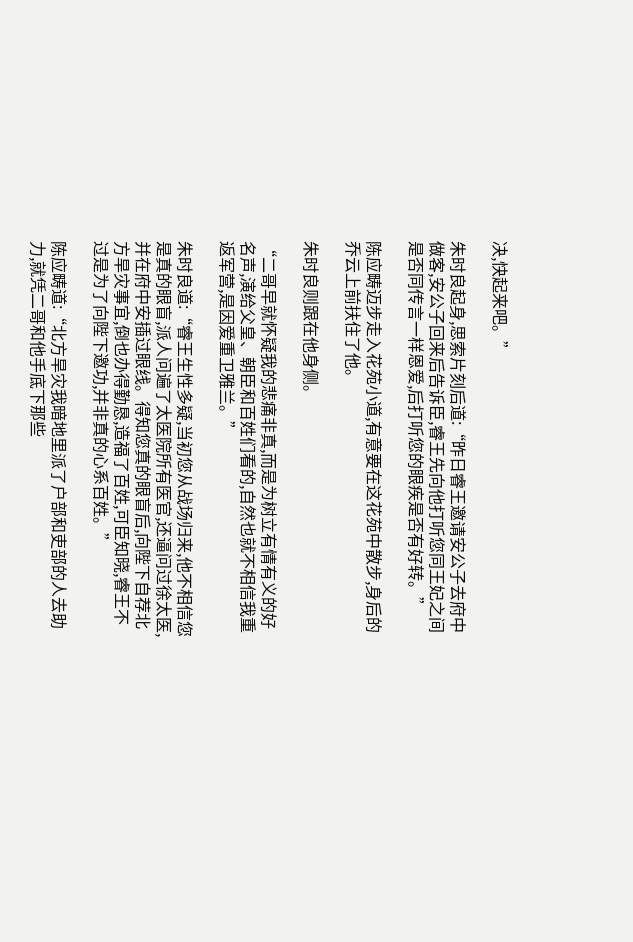决,快起来吧。”

朱时良起身,思索片刻后道:“昨日睿王邀请安公子去府中做客,安公子回来后告诉臣,睿王先向他打听您同王妃之间是否同传言一样恩爱,后打听您的眼疾是否有好转。”

陈应畴迈步走入花苑小道,有意要在这花苑中散步,身后的乔云上前扶住了他。

朱时良则跟在他身侧。

“二哥早就怀疑我的悲痛非真,而是为树立有情有义的好名声,演给父皇、朝臣和百姓们看的,自然也就不相信我重返军营,是因爱重卫雅兰。”

朱时良道:“睿王生性多疑,当初您从战场归来,他不相信您是真的眼盲,派人问遍了太医院所有医官,还逼问过徐太医,并在府中安插过眼线。得知您真的眼盲后,向陛下自荐北方旱灾事宜,倒也办得勤恳,造福了百姓,可臣知晓,睿王不过是为了向陛下邀功,并非真的心系百姓。”

陈应畴道:“北方旱灾我暗地里派了户部和吏部的人去助力,就凭二哥和他手底下那些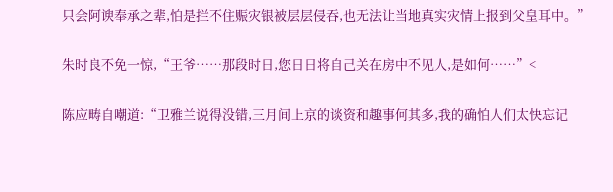只会阿谀奉承之辈,怕是拦不住赈灾银被层层侵吞,也无法让当地真实灾情上报到父皇耳中。”

朱时良不免一惊,“王爷……那段时日,您日日将自己关在房中不见人,是如何……”<

陈应畴自嘲道:“卫雅兰说得没错,三月间上京的谈资和趣事何其多,我的确怕人们太快忘记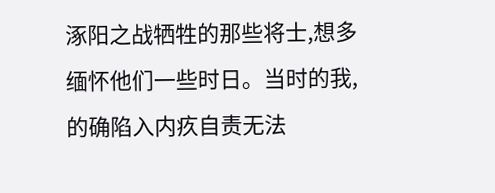涿阳之战牺牲的那些将士,想多缅怀他们一些时日。当时的我,的确陷入内疚自责无法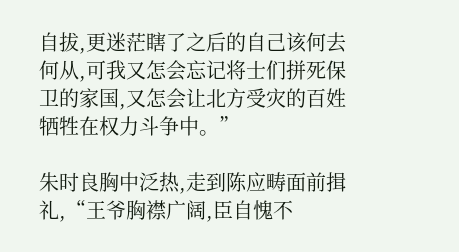自拔,更迷茫瞎了之后的自己该何去何从,可我又怎会忘记将士们拼死保卫的家国,又怎会让北方受灾的百姓牺牲在权力斗争中。”

朱时良胸中泛热,走到陈应畴面前揖礼,“王爷胸襟广阔,臣自愧不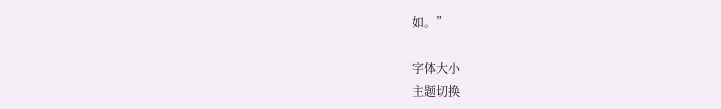如。”

字体大小
主题切换